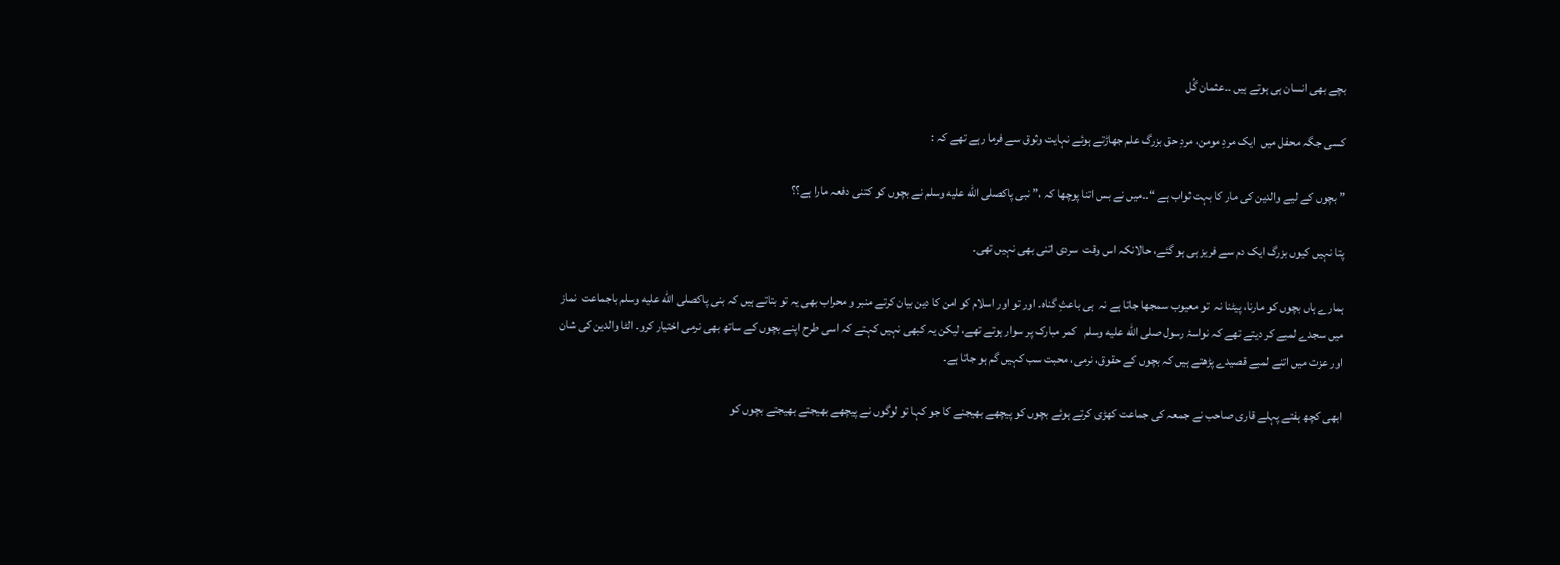بچے بھی انسان ہی ہوتے ہیں ۔۔عثمان گُل

کسی جگہ محفل میں  ایک مردِ مومن، مردِ حق بزرگ علم جھاڑتے ہوئے نہایت وثوق سے فرما رہے تھے کہ :

” بچوں کے لیے والدین کی مار کا بہت ثواب ہے “۔۔میں نے بس اتنا پوچھا کہ ،” نبی پاکصلى الله عليه وسلم نے بچوں کو کتنی دفعہ مارا ہے؟؟

پتا نہیں کیوں بزرگ ایک دم سے فریز ہی ہو گئے، حالانکہ اس وقت  سردی اتنی بھی نہیں تھی۔

ہمارے ہاں بچوں کو مارنا، پیٹنا نہ  تو معیوب سمجھا جاتا ہے نہ  ہی باعثِ گناہ۔ اور تو اور اسلام کو امن کا دین بیان کرتے منبر و محراب بھی یہ تو بتاتے ہیں کہ بنی پاکصلى الله عليه وسلم باجماعت  نماز میں سجدے لمبے کر دیتے تھے کہ نواسۂ رسول صلى الله عليه وسلم   کمر مبارک پر سوار ہوتے تھے، لیکن یہ کبھی نہیں کہتے کہ اسی طرح اپنے بچوں کے ساتھ بھی نرمی اختیار کرو۔ الٹا والدین کی شان اور عزت میں اتنے لمبے قصیدے پڑھتے ہیں کہ بچوں کے حقوق، نرمی، محبت سب کہیں گم ہو جاتا ہے۔

ابھی کچھ ہفتے پہلے قاری صاحب نے جمعہ کی جماعت کھڑی کرتے ہوئے بچوں کو پیچھے بھیجنے کا جو کہا تو لوگوں نے پیچھے بھیجتے بھیجتے بچوں کو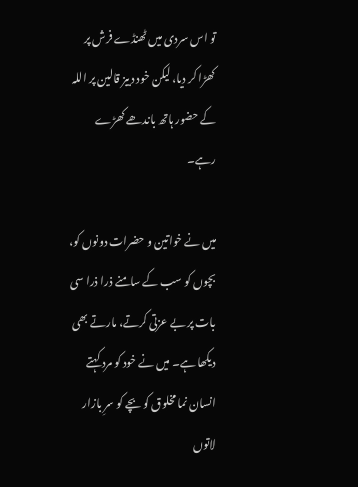تو اس سردی میں ٹھنڈے فرش پر کھڑا کر دیا، لیکن خود دبیز قالین پر اللہ کے حضور ہاتھ باندھے کھڑے رہے۔

میں نے خواتین و حضرات دونوں کو، بچوں کو سب کے سامنے ذرا ذرا سی بات پر بے عزتی کرتے، مارتے بھی دیکھا ہے۔ میں نے خود کو مرد کہتے انسان نما مخلوق کو بچے کو سرِ بازار لاتوں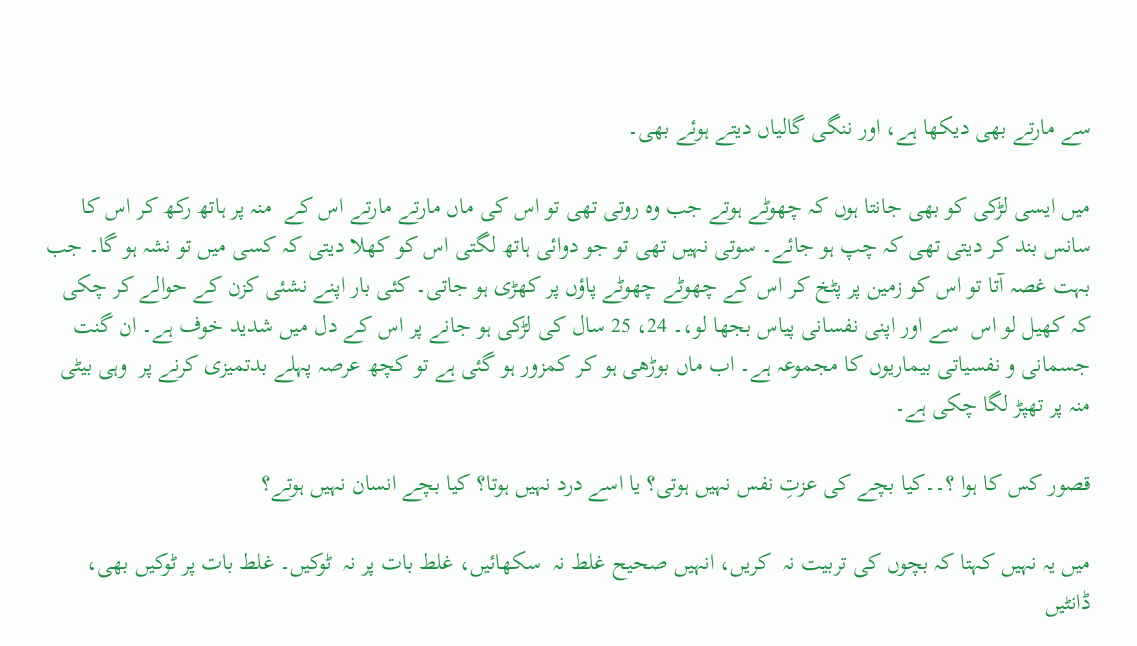سے مارتے بھی دیکھا ہے، اور ننگی گالیاں دیتے ہوئے بھی۔

میں ایسی لڑکی کو بھی جانتا ہوں کہ چھوٹے ہوتے جب وہ روتی تھی تو اس کی ماں مارتے مارتے اس کے  منہ پر ہاتھ رکھ کر اس کا سانس بند کر دیتی تھی کہ چپ ہو جائے۔ سوتی نہیں تھی تو جو دوائی ہاتھ لگتی اس کو کھلا دیتی کہ کسی میں تو نشہ ہو گا۔ جب بہت غصہ آتا تو اس کو زمین پر پٹخ کر اس کے چھوٹے چھوٹے پاؤں پر کھڑی ہو جاتی۔ کئی بار اپنے نشئی کزن کے حوالے کر چکی کہ کھیل لو اس  سے اور اپنی نفسانی پیاس بجھا لو،۔ 24، 25 سال کی لڑکی ہو جانے پر اس کے دل میں شدید خوف ہے۔ ان گنت جسمانی و نفسیاتی بیماریوں کا مجموعہ ہے۔ اب ماں بوڑھی ہو کر کمزور ہو گئی ہے تو کچھ عرصہ پہلے بدتمیزی کرنے پر  وہی بیٹی منہ پر تھپڑ لگا چکی ہے۔

قصور کس کا ہوا ؟۔۔کیا بچے کی عزتِ نفس نہیں ہوتی؟ یا اسے درد نہیں ہوتا؟ کیا بچے انسان نہیں ہوتے؟

میں یہ نہیں کہتا کہ بچوں کی تربیت نہ  کریں، انہیں صحیح غلط نہ  سکھائیں، غلط بات پر نہ  ٹوکیں۔ غلط بات پر ٹوکیں بھی، ڈانٹیں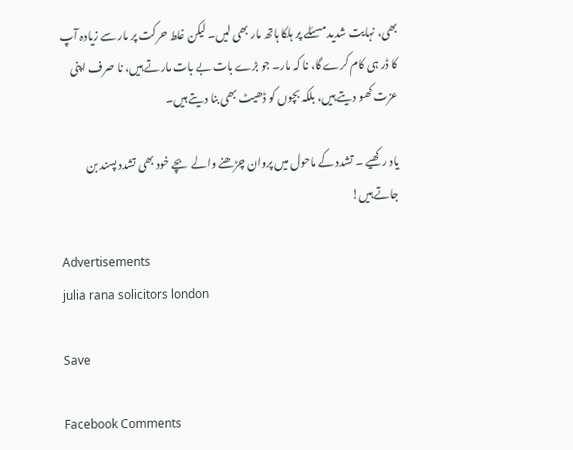بھی، نہایت شدید مسئلے پر ہلکا ہاتھ مار بھی لیں۔ لیکن غلط حرکت پر مار سے زیادہ آپ کا ڈر ہی کام کرے گا، نا کہ مار۔ جو بڑے بات بے بات مارتے ہیں، نا صرف اپنی عزت کھو دیتے ہیں، بلکہ بچوں کو ڈھیٹ بھی بنا دیتے ہیں۔

یاد رکھیے ۔ تشدد کے ماحول میں پروان چڑھنے والے  بچے خود بھی تشدد پسند بن جاتے ہیں!

Advertisements
julia rana solicitors london

Save

Facebook Comments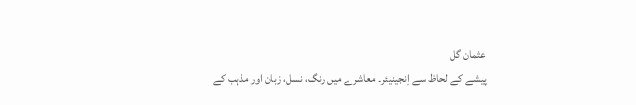عثمان گل
پیشے کے لحاظ سے اِنجینیئر۔ معاشرے میں رنگ، نسل، زبان اور مذہب کے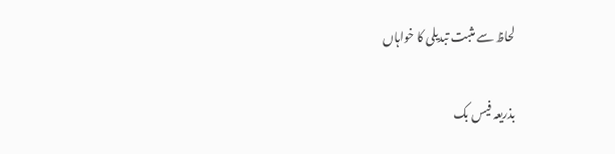لحاظ سے مثبت تبدیلی کا خواہاں

بذریعہ فیس بک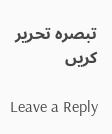تبصرہ تحریر کریں

Leave a Reply